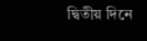দ্বিতীয় দিনে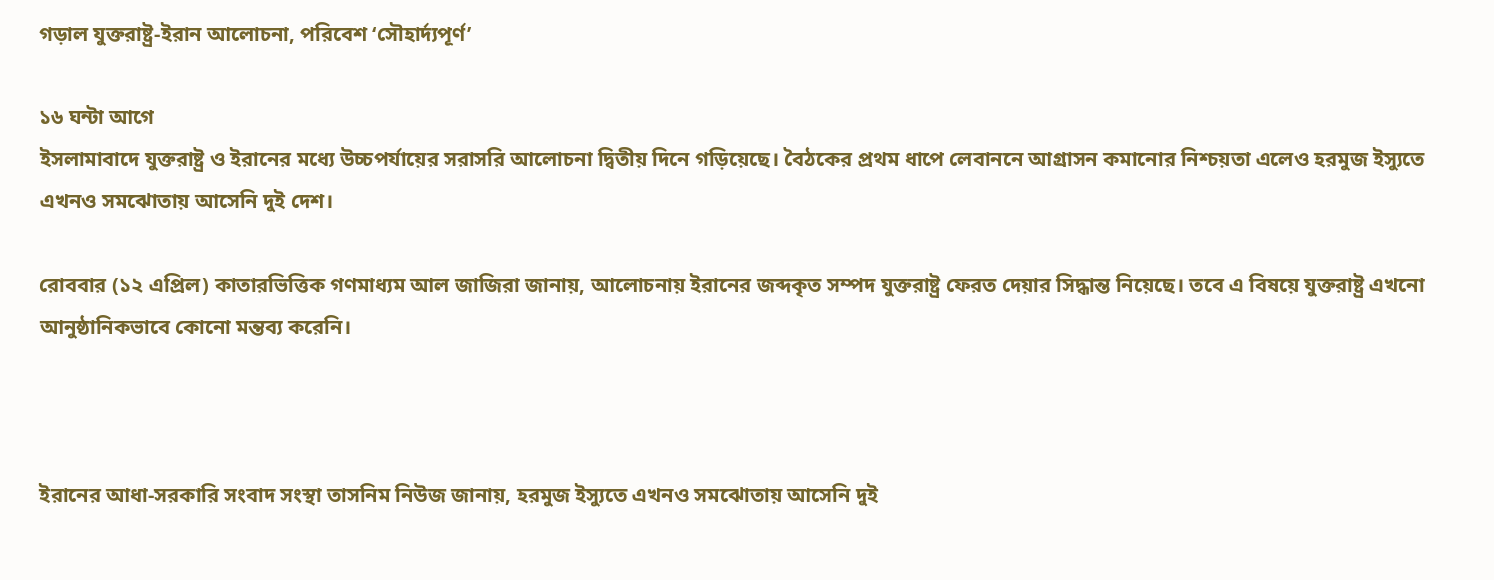গড়াল যুক্তরাষ্ট্র-ইরান আলোচনা, পরিবেশ ‘সৌহার্দ্যপূর্ণ’

১৬ ঘন্টা আগে
ইসলামাবাদে যুক্তরাষ্ট্র ও ইরানের মধ্যে উচ্চপর্যায়ের সরাসরি আলোচনা দ্বিতীয় দিনে গড়িয়েছে। বৈঠকের প্রথম ধাপে লেবাননে আগ্রাসন কমানোর নিশ্চয়তা এলেও হরমুজ ইস্যুতে এখনও সমঝোতায় আসেনি দুই দেশ।

রোববার (১২ এপ্রিল) কাতারভিত্তিক গণমাধ্যম আল জাজিরা জানায়, আলোচনায় ইরানের জব্দকৃত সম্পদ যুক্তরাষ্ট্র ফেরত দেয়ার সিদ্ধান্ত নিয়েছে। তবে এ বিষয়ে যুক্তরাষ্ট্র এখনো আনুষ্ঠানিকভাবে কোনো মন্তব্য করেনি।



ইরানের আধা-সরকারি সংবাদ সংস্থা তাসনিম নিউজ জানায়, হরমুজ ইস্যুতে এখনও সমঝোতায় আসেনি দুই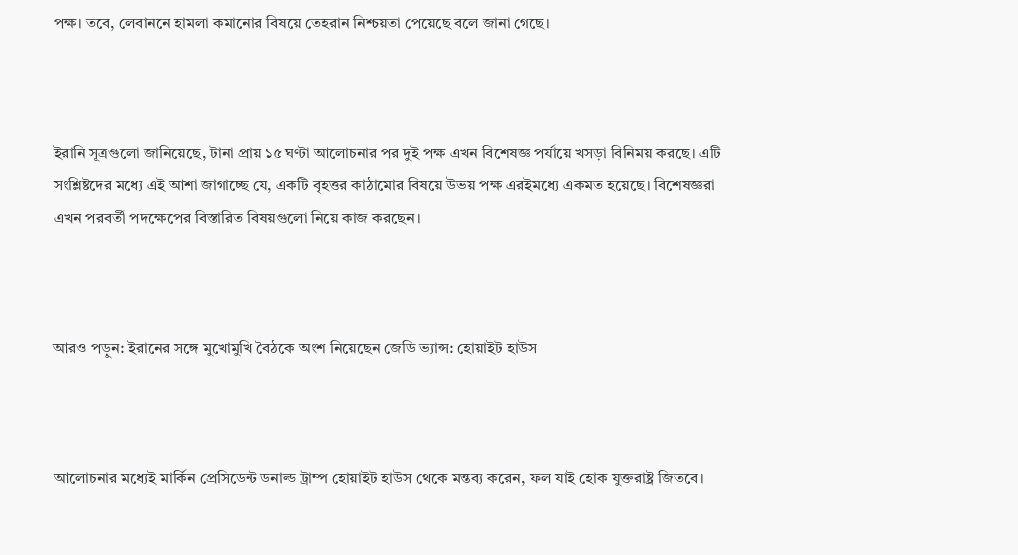পক্ষ। তবে, লেবাননে হামলা কমানোর বিষয়ে তেহরান নিশ্চয়তা পেয়েছে বলে জানা গেছে।



ইরানি সূত্রগুলো জানিয়েছে, টানা প্রায় ১৫ ঘণ্টা আলোচনার পর দুই পক্ষ এখন বিশেষজ্ঞ পর্যায়ে খসড়া বিনিময় করছে। এটি সংশ্লিষ্টদের মধ্যে এই আশা জাগাচ্ছে যে, একটি বৃহত্তর কাঠামোর বিষয়ে উভয় পক্ষ এরইমধ্যে একমত হয়েছে। বিশেষজ্ঞরা এখন পরবর্তী পদক্ষেপের বিস্তারিত বিষয়গুলো নিয়ে কাজ করছেন।



আরও পড়ুন: ইরানের সঙ্গে মুখোমুখি বৈঠকে অংশ নিয়েছেন জেডি ভ্যান্স: হোয়াইট হাউস



আলোচনার মধ্যেই মার্কিন প্রেসিডেন্ট ডনাল্ড ট্রাম্প হোয়াইট হাউস থেকে মন্তব্য করেন, ফল যাই হোক যুক্তরাষ্ট্র জিতবে।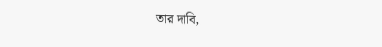তার দাবি,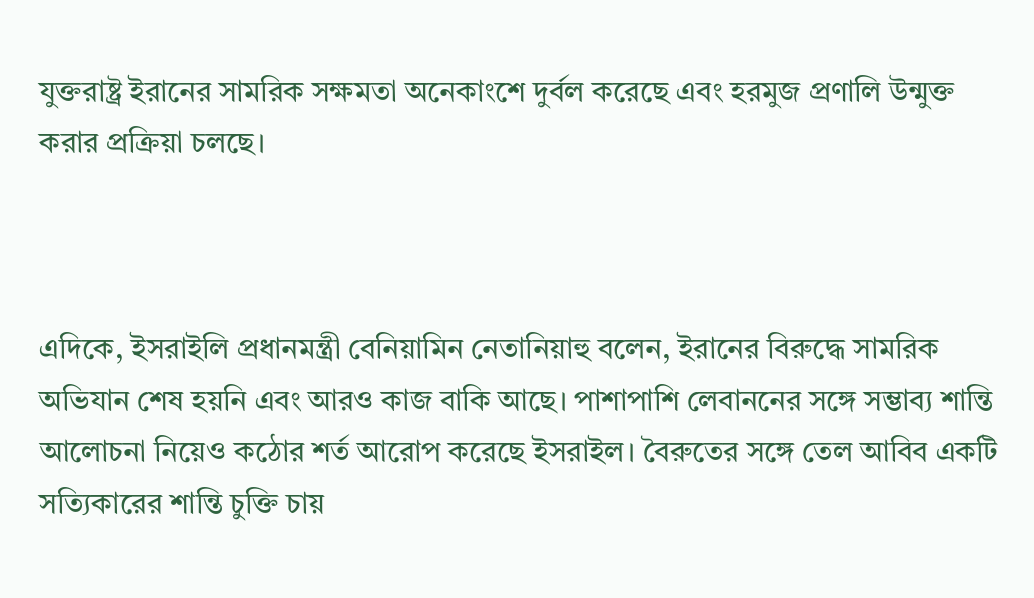যুক্তরাষ্ট্র ইরানের সামরিক সক্ষমতা অনেকাংশে দুর্বল করেছে এবং হরমুজ প্রণালি উন্মুক্ত করার প্রক্রিয়া চলছে।



এদিকে, ইসরাইলি প্রধানমন্ত্রী বেনিয়ামিন নেতানিয়াহু বলেন, ইরানের বিরুদ্ধে সামরিক অভিযান শেষ হয়নি এবং আরও কাজ বাকি আছে। পাশাপাশি লেবাননের সঙ্গে সম্ভাব্য শান্তি আলোচনা নিয়েও কঠোর শর্ত আরোপ করেছে ইসরাইল। বৈরুতের সঙ্গে তেল আবিব একটি সত্যিকারের শান্তি চুক্তি চায়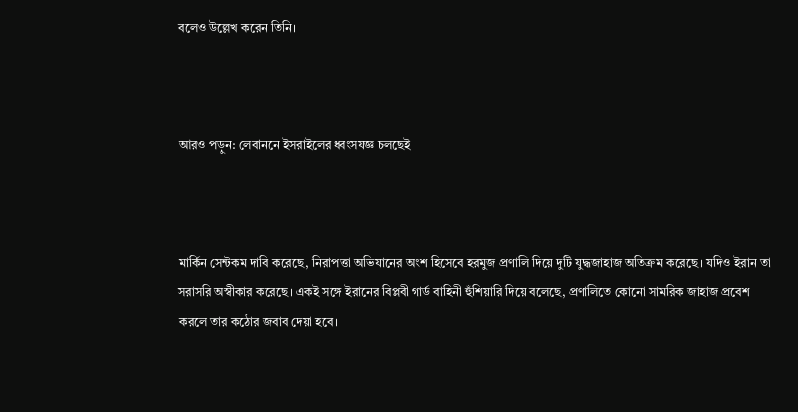বলেও উল্লেখ করেন তিনি।



আরও পড়ুন: লেবাননে ইসরাইলের ধ্বংসযজ্ঞ চলছেই



মার্কিন সেন্টকম দাবি করেছে, নিরাপত্তা অভিযানের অংশ হিসেবে হরমুজ প্রণালি দিয়ে দুটি যুদ্ধজাহাজ অতিক্রম করেছে। যদিও ইরান তা সরাসরি অস্বীকার করেছে। একই সঙ্গে ইরানের বিপ্লবী গার্ড বাহিনী হুঁশিয়ারি দিয়ে বলেছে, প্রণালিতে কোনো সামরিক জাহাজ প্রবেশ করলে তার কঠোর জবাব দেয়া হবে।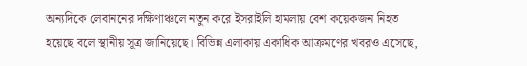অন্যদিকে লেবাননের দক্ষিণাঞ্চলে নতুন করে ইসরাইলি হামলায় বেশ কয়েকজন নিহত হয়েছে বলে স্থানীয় সূত্র জানিয়েছে। বিভিন্ন এলাকায় একাধিক আক্রমণের খবরও এসেছে,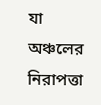যা অঞ্চলের নিরাপত্তা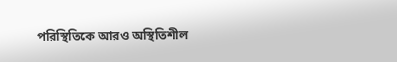পরিস্থিতিকে আরও অস্থিতিশীল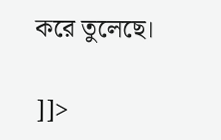করে তুলেছে।

]]>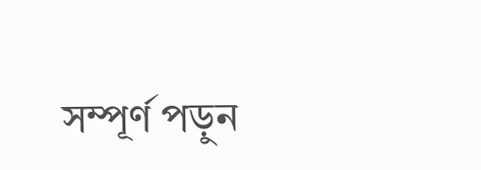সম্পূর্ণ পড়ুন